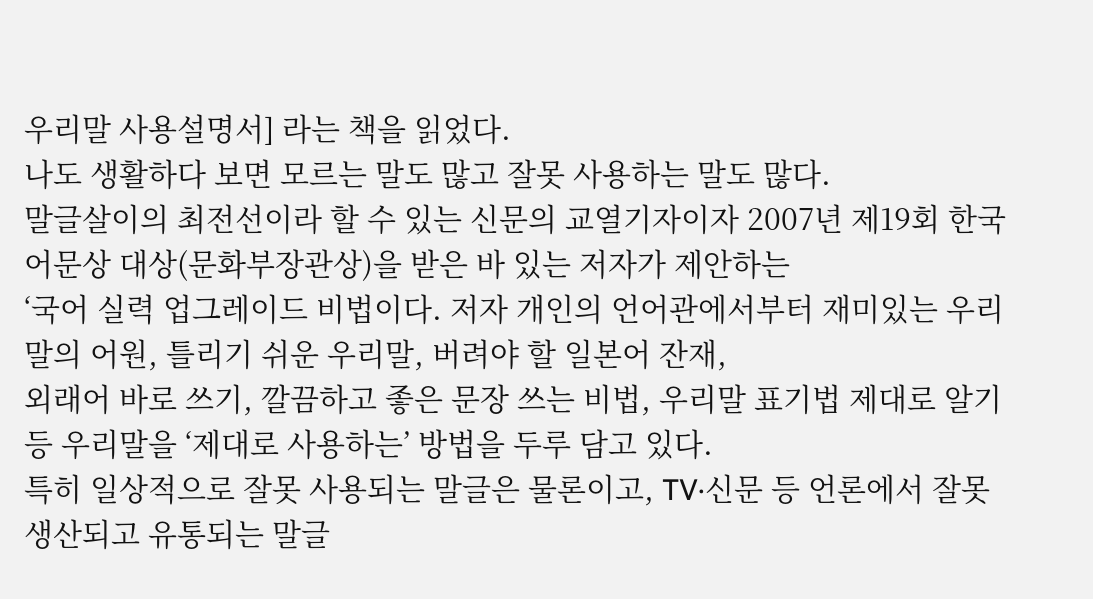우리말 사용설명서] 라는 책을 읽었다.
나도 생활하다 보면 모르는 말도 많고 잘못 사용하는 말도 많다.
말글살이의 최전선이라 할 수 있는 신문의 교열기자이자 2007년 제19회 한국어문상 대상(문화부장관상)을 받은 바 있는 저자가 제안하는
‘국어 실력 업그레이드 비법이다. 저자 개인의 언어관에서부터 재미있는 우리말의 어원, 틀리기 쉬운 우리말, 버려야 할 일본어 잔재,
외래어 바로 쓰기, 깔끔하고 좋은 문장 쓰는 비법, 우리말 표기법 제대로 알기 등 우리말을 ‘제대로 사용하는’ 방법을 두루 담고 있다.
특히 일상적으로 잘못 사용되는 말글은 물론이고, TV·신문 등 언론에서 잘못 생산되고 유통되는 말글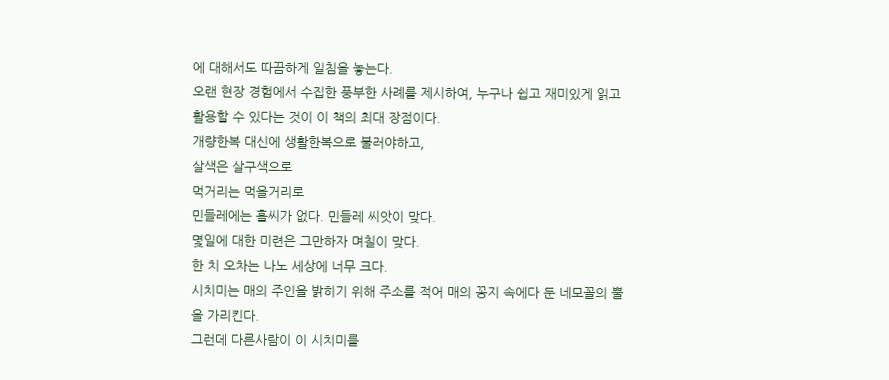에 대해서도 따끔하게 일침을 놓는다.
오랜 현장 경험에서 수집한 풍부한 사례를 제시하여, 누구나 쉽고 재미있게 읽고 활용할 수 있다는 것이 이 책의 최대 장점이다.
개량한복 대신에 생활한복으로 불러야하고,
살색은 살구색으로
먹거리는 먹을거리로
민들레에는 홀씨가 없다. 민들레 씨앗이 맞다.
몇일에 대한 미련은 그만하자 며칠이 맞다.
한 치 오차는 나노 세상에 너무 크다.
시치미는 매의 주인을 밝히기 위해 주소를 적어 매의 꽁지 속에다 둔 네모꼴의 뿔을 가리킨다.
그런데 다른사람이 이 시치미를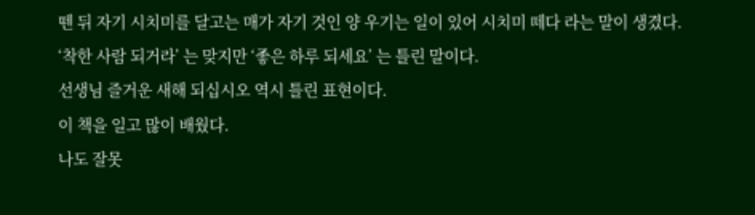뗀 뒤 자기 시치미를 달고는 매가 자기 것인 양 우기는 일이 있어 시치미 떼다 라는 말이 생겼다.
‘착한 사람 되거라’ 는 맞지만 ‘좋은 하루 되세요’ 는 틀린 말이다.
선생님 즐거운 새해 되십시오 역시 틀린 표현이다.
이 책을 일고 많이 배웠다.
나도 잘못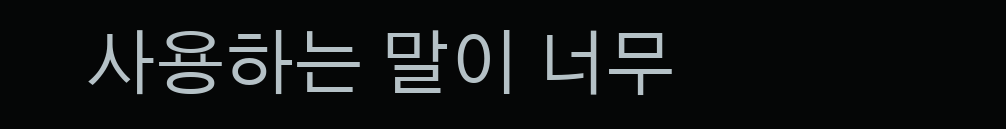사용하는 말이 너무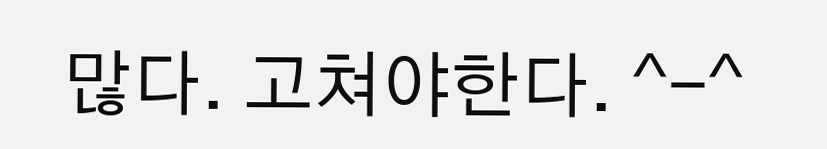많다. 고쳐야한다. ^-^